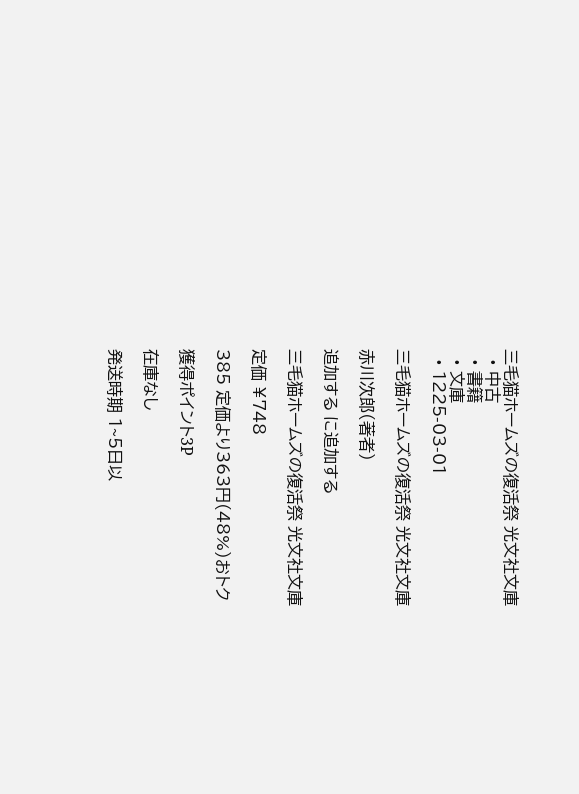三毛猫ホームズの復活祭 光文社文庫
  • 中古
  • 書籍
  • 文庫
  • 1225-03-01

三毛猫ホームズの復活祭 光文社文庫

赤川次郎(著者)

追加する に追加する

三毛猫ホームズの復活祭 光文社文庫

定価 ¥748

385 定価より363円(48%)おトク

獲得ポイント3P

在庫なし

発送時期 1~5日以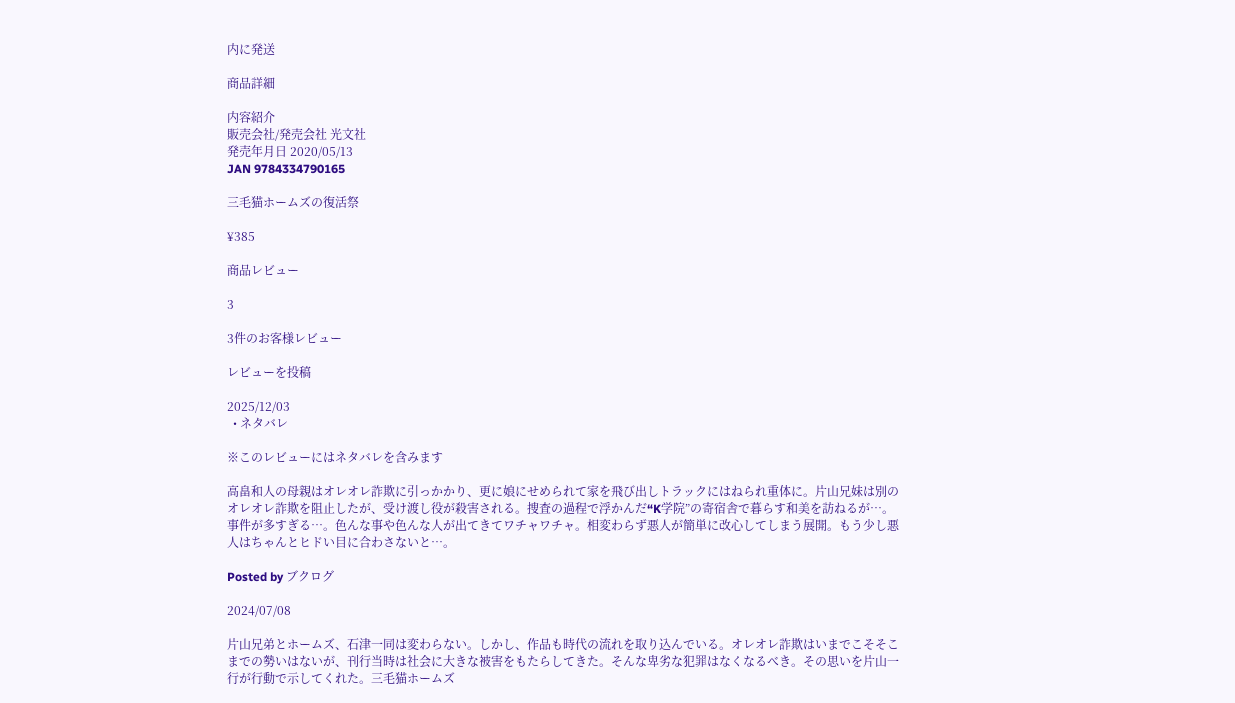内に発送

商品詳細

内容紹介
販売会社/発売会社 光文社
発売年月日 2020/05/13
JAN 9784334790165

三毛猫ホームズの復活祭

¥385

商品レビュー

3

3件のお客様レビュー

レビューを投稿

2025/12/03
  • ネタバレ

※このレビューにはネタバレを含みます

高畠和人の母親はオレオレ詐欺に引っかかり、更に娘にせめられて家を飛び出しトラックにはねられ重体に。片山兄妹は別のオレオレ詐欺を阻止したが、受け渡し役が殺害される。捜査の過程で浮かんだ“K学院”の寄宿舎で暮らす和美を訪ねるが…。 事件が多すぎる…。色んな事や色んな人が出てきてワチャワチャ。相変わらず悪人が簡単に改心してしまう展開。もう少し悪人はちゃんとヒドい目に合わさないと…。

Posted by ブクログ

2024/07/08

片山兄弟とホームズ、石津一同は変わらない。しかし、作品も時代の流れを取り込んでいる。オレオレ詐欺はいまでこそそこまでの勢いはないが、刊行当時は社会に大きな被害をもたらしてきた。そんな卑劣な犯罪はなくなるべき。その思いを片山一行が行動で示してくれた。三毛猫ホームズ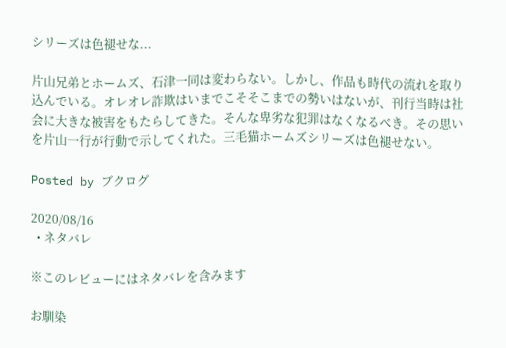シリーズは色褪せな...

片山兄弟とホームズ、石津一同は変わらない。しかし、作品も時代の流れを取り込んでいる。オレオレ詐欺はいまでこそそこまでの勢いはないが、刊行当時は社会に大きな被害をもたらしてきた。そんな卑劣な犯罪はなくなるべき。その思いを片山一行が行動で示してくれた。三毛猫ホームズシリーズは色褪せない。

Posted by ブクログ

2020/08/16
  • ネタバレ

※このレビューにはネタバレを含みます

お馴染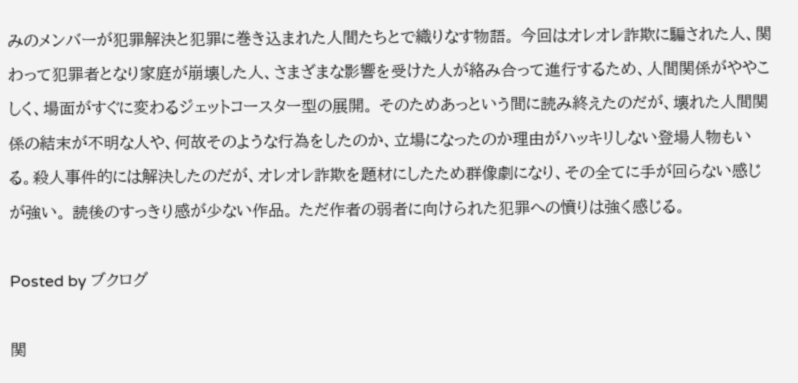みのメンバーが犯罪解決と犯罪に巻き込まれた人間たちとで織りなす物語。 今回はオレオレ詐欺に騙された人、関わって犯罪者となり家庭が崩壊した人、さまざまな影響を受けた人が絡み合って進行するため、人間関係がややこしく、場面がすぐに変わるジェットコースター型の展開。 そのためあっという間に読み終えたのだが、壊れた人間関係の結末が不明な人や、何故そのような行為をしたのか、立場になったのか理由がハッキリしない登場人物もいる。殺人事件的には解決したのだが、オレオレ詐欺を題材にしたため群像劇になり、その全てに手が回らない感じが強い。 読後のすっきり感が少ない作品。 ただ作者の弱者に向けられた犯罪への憤りは強く感じる。

Posted by ブクログ

関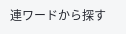連ワードから探す